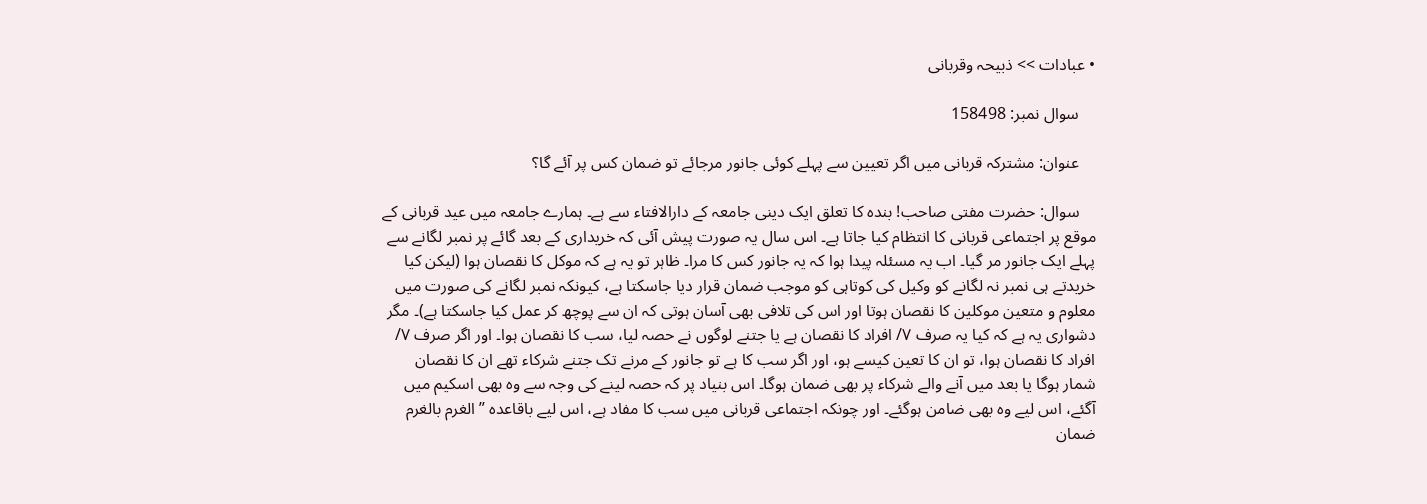• عبادات >> ذبیحہ وقربانی

    سوال نمبر: 158498

    عنوان: مشترکہ قربانی میں اگر تعیین سے پہلے کوئی جانور مرجائے تو ضمان کس پر آئے گا؟

    سوال: حضرت مفتی صاحب! بندہ کا تعلق ایک دینی جامعہ کے دارالافتاء سے ہے۔ ہمارے جامعہ میں عید قربانی کے موقع پر اجتماعی قربانی کا انتظام کیا جاتا ہے۔ اس سال یہ صورت پیش آئی کہ خریداری کے بعد گائے پر نمبر لگانے سے پہلے ایک جانور مر گیا۔ اب یہ مسئلہ پیدا ہوا کہ یہ جانور کس کا مرا۔ ظاہر تو یہ ہے کہ موکل کا نقصان ہوا (لیکن کیا خریدتے ہی نمبر نہ لگانے کو وکیل کی کوتاہی کو موجب ضمان قرار دیا جاسکتا ہے، کیونکہ نمبر لگانے کی صورت میں معلوم و متعین موکلین کا نقصان ہوتا اور اس کی تلافی بھی آسان ہوتی کہ ان سے پوچھ کر عمل کیا جاسکتا ہے)۔ مگر دشواری یہ ہے کہ کیا یہ صرف ۷/ افراد کا نقصان ہے یا جتنے لوگوں نے حصہ لیا، سب کا نقصان ہوا۔ اور اگر صرف ۷/ افراد کا نقصان ہوا، تو ان کا تعین کیسے ہو، اور اگر سب کا ہے تو جانور کے مرنے تک جتنے شرکاء تھے ان کا نقصان شمار ہوگا یا بعد میں آنے والے شرکاء پر بھی ضمان ہوگا۔ اس بنیاد پر کہ حصہ لینے کی وجہ سے وہ بھی اسکیم میں آگئے، اس لیے وہ بھی ضامن ہوگئے۔ اور چونکہ اجتماعی قربانی میں سب کا مفاد ہے، اس لیے باقاعدہ ” الغرم بالغرم ضمان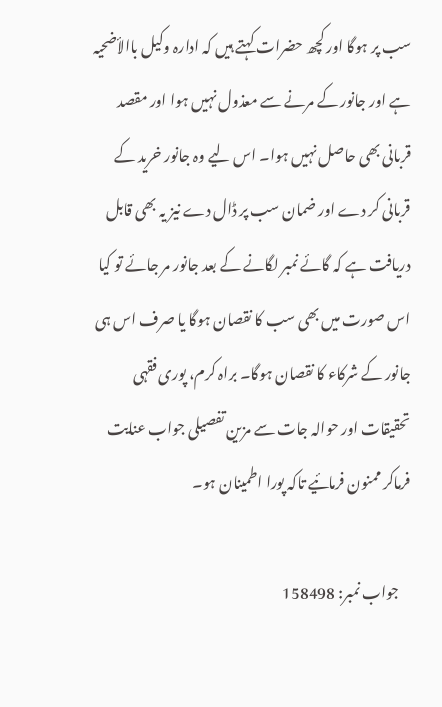سب پر ہوگا اور کچھ حضرات کہتے ہیں کہ ادارہ وکیل باالأضحیہ ہے اور جانور کے مرنے سے معذول نہیں ہوا اور مقصد قربانی بھی حاصل نہیں ہوا۔ اس لیے وہ جانور خرید کے قربانی کر دے اور ضمان سب پر ڈال دے نیز یہ بھی قابل دریافت ہے کہ گائے نمبر لگانے کے بعد جانور مر جائے تو کیا اس صورت میں بھی سب کا نقصان ہوگا یا صرف اس ہی جانور کے شرکاء کا نقصان ہوگا۔ براہ کرم، پوری فقہی تحقیقات اور حوالہ جات سے مزین تفصیلی جواب عنایت فرماکر ممنون فرمائیے تاکہ پورا اطمینان ہو۔

    جواب نمبر: 158498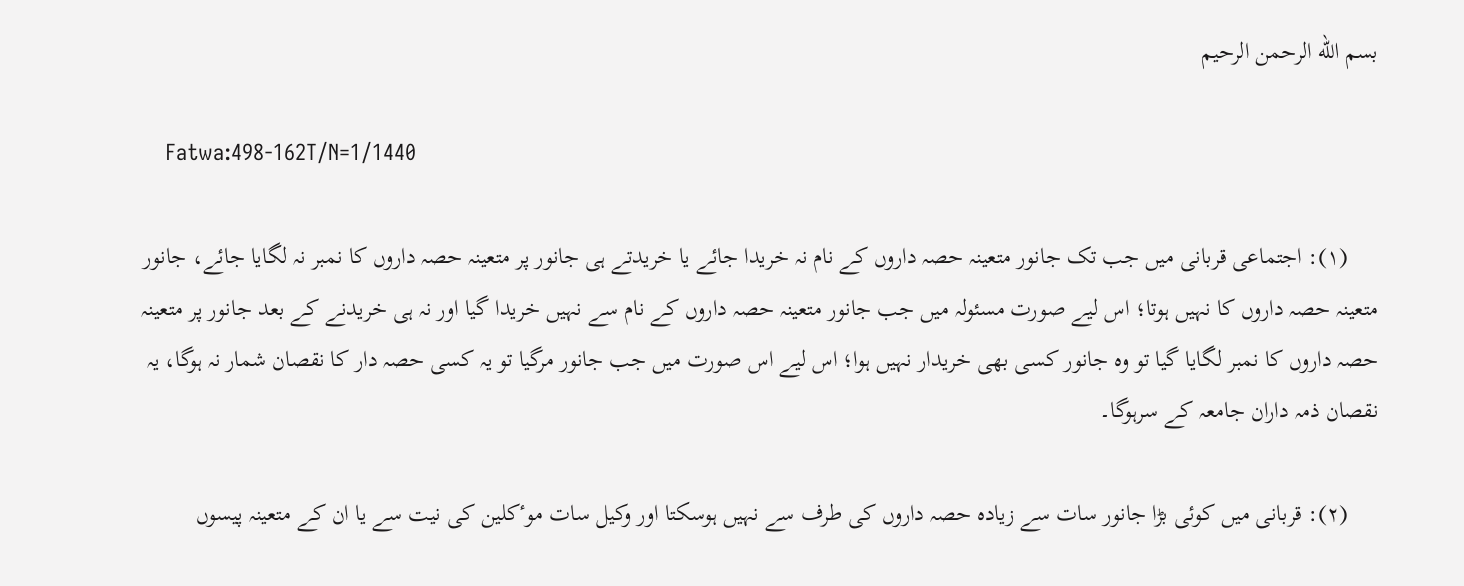بسم الله الرحمن الرحيم

    Fatwa:498-162T/N=1/1440

     (۱): اجتماعی قربانی میں جب تک جانور متعینہ حصہ داروں کے نام نہ خریدا جائے یا خریدتے ہی جانور پر متعینہ حصہ داروں کا نمبر نہ لگایا جائے، جانور متعینہ حصہ داروں کا نہیں ہوتا؛ اس لیے صورت مسئولہ میں جب جانور متعینہ حصہ داروں کے نام سے نہیں خریدا گیا اور نہ ہی خریدنے کے بعد جانور پر متعینہ حصہ داروں کا نمبر لگایا گیا تو وہ جانور کسی بھی خریدار نہیں ہوا؛ اس لیے اس صورت میں جب جانور مرگیا تو یہ کسی حصہ دار کا نقصان شمار نہ ہوگا، یہ نقصان ذمہ داران جامعہ کے سرہوگا۔

     (۲): قربانی میں کوئی بڑا جانور سات سے زیادہ حصہ داروں کی طرف سے نہیں ہوسکتا اور وکیل سات موٴکلین کی نیت سے یا ان کے متعینہ پیسوں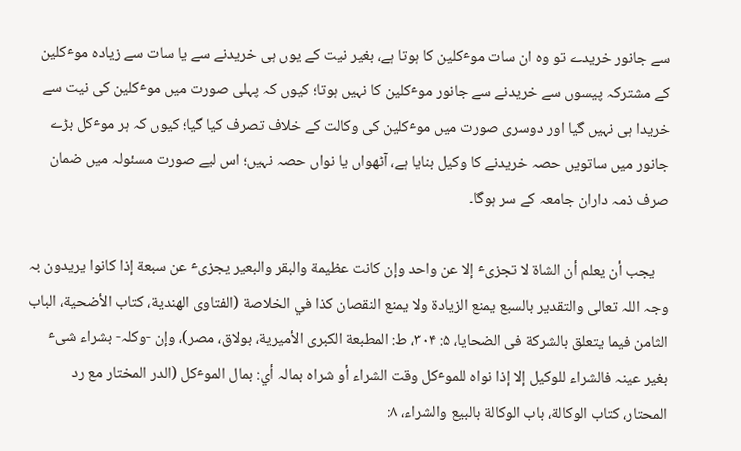سے جانور خریدے تو وہ ان سات موٴکلین کا ہوتا ہے، بغیر نیت کے یوں ہی خریدنے سے یا سات سے زیادہ موٴکلین کے مشترکہ پیسوں سے خریدنے سے جانور موٴکلین کا نہیں ہوتا؛ کیوں کہ پہلی صورت میں موٴکلین کی نیت سے خریدا ہی نہیں گیا اور دوسری صورت میں موٴکلین کی وکالت کے خلاف تصرف کیا گیا؛ کیوں کہ ہر موٴکل بڑے جانور میں ساتویں حصہ خریدنے کا وکیل بنایا ہے، آٹھواں یا نواں حصہ نہیں؛ اس لیے صورت مسئولہ میں ضمان صرف ذمہ داران جامعہ کے سر ہوگا۔

    یجب أن یعلم أن الشاة لا تجزیٴ إلا عن واحد وإن کانت عظیمة والبقر والبعیر یجزیٴ عن سبعة إذا کانوا یریدون بہ وجہ اللہ تعالی والتقدیر بالسبع یمنع الزیادة ولا یمنع النقصان کذا في الخلاصة (الفتاوی الھندیة، کتاب الأضحیة، الباب الثامن فیما یتعلق بالشرکة فی الضحایا، ۵: ۳۰۴، ط: المطبعة الکبری الأمیریة، بولاق، مصر)، وإن -وکلہ- بشراء شیٴ بغیر عینہ فالشراء للوکیل إلا إذا نواہ للموٴکل وقت الشراء أو شراہ بمالہ أي: بمال الموٴکل (الدر المختار مع رد المحتار، کتاب الوکالة، باب الوکالة بالبیع والشراء، ۸: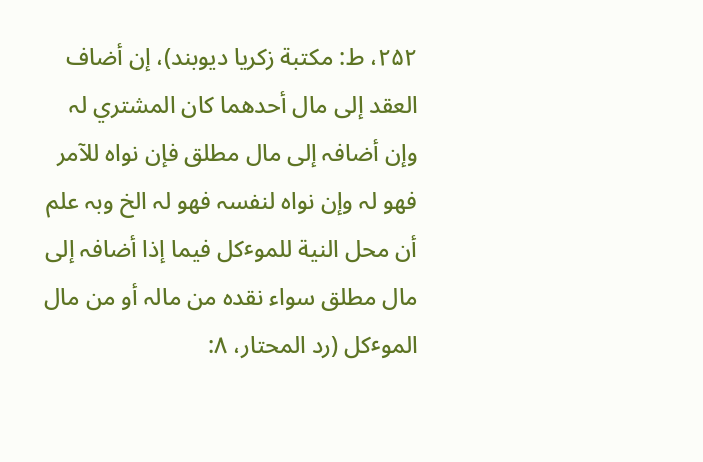۲۵۲، ط: مکتبة زکریا دیوبند)، إن أضاف العقد إلی مال أحدھما کان المشتري لہ وإن أضافہ إلی مال مطلق فإن نواہ للآمر فھو لہ وإن نواہ لنفسہ فھو لہ الخ وبہ علم أن محل النیة للموٴکل فیما إذا أضافہ إلی مال مطلق سواء نقدہ من مالہ أو من مال الموٴکل (رد المحتار، ۸: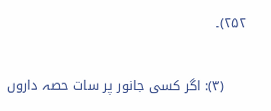۲۵۲)۔

     (۳): اگر کسی جانور پر سات حصہ داروں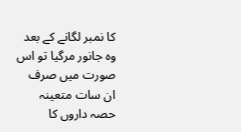کا نمبر لگانے کے بعد وہ جانور مرگیا تو اس صورت میں صرف ان سات متعینہ حصہ داروں کا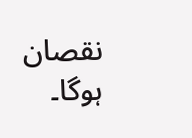نقصان ہوگا۔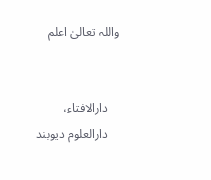واللہ تعالیٰ اعلم


    دارالافتاء،
    دارالعلوم دیوبند